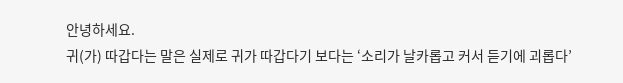안녕하세요.
귀(가) 따갑다는 말은 실제로 귀가 따갑다기 보다는 ‘소리가 날카롭고 커서 듣기에 괴롭다’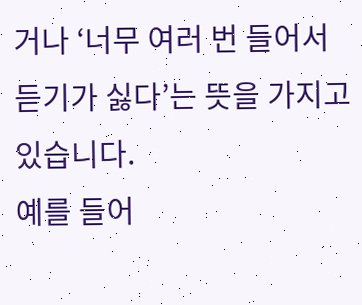거나 ‘너무 여러 번 들어서 듣기가 싫다’는 뜻을 가지고 있습니다.
예를 들어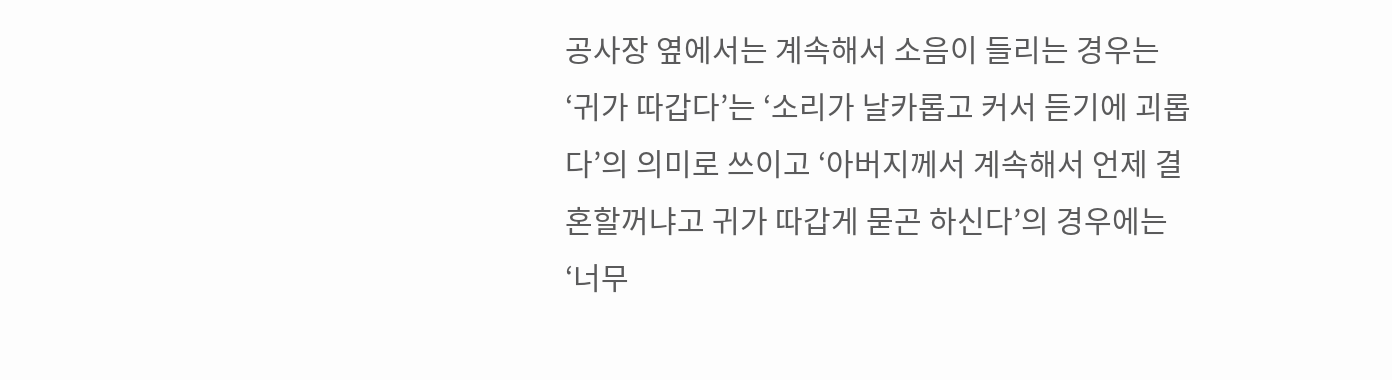공사장 옆에서는 계속해서 소음이 들리는 경우는 ‘귀가 따갑다’는 ‘소리가 날카롭고 커서 듣기에 괴롭다’의 의미로 쓰이고 ‘아버지께서 계속해서 언제 결혼할꺼냐고 귀가 따갑게 묻곤 하신다’의 경우에는 ‘너무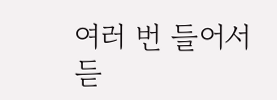여러 번 들어서 듣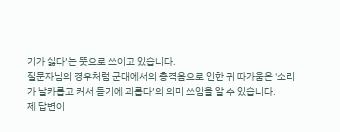기가 싫다’는 뜻으로 쓰이고 있습니다.
질문자님의 경우처럼 군대에서의 총격음으로 인한 귀 따가움은 '소리가 날카롭고 커서 듣기에 괴롭다’의 의미 쓰임을 알 수 있습니다.
제 답변이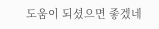도움이 되셨으면 좋겠네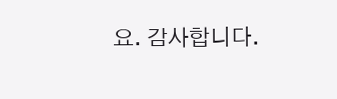요. 감사합니다.